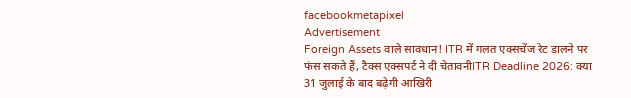facebookmetapixel
Advertisement
Foreign Assets वाले सावधान! ITR में गलत एक्सचेंज रेट डालने पर फंस सकते हैं, टैक्स एक्सपर्ट ने दी चेतावनीITR Deadline 2026: क्या 31 जुलाई के बाद बढ़ेगी आखिरी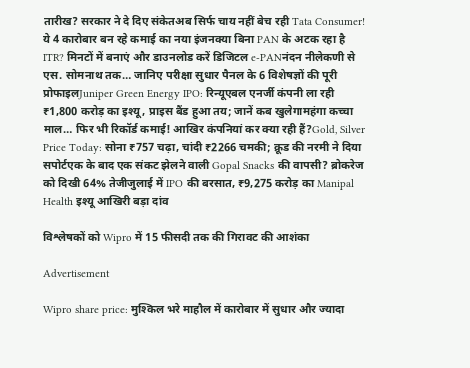तारीख? सरकार ने दे दिए संकेतअब सिर्फ चाय नहीं बेच रही Tata Consumer! ये 4 कारोबार बन रहे कमाई का नया इंजनक्या बिना PAN के अटक रहा है ITR? मिनटों में बनाएं और डाउनलोड करें डिजिटल e-PANनंदन नीलेकणी से एस. सोमनाथ तक… जानिए परीक्षा सुधार पैनल के 6 विशेषज्ञों की पूरी प्रोफाइलJuniper Green Energy IPO: रिन्यूएबल एनर्जी कंपनी ला रही ₹1,800 करोड़ का इश्यू, प्राइस बैंड हुआ तय; जानें कब खुलेगामहंगा कच्चा माल… फिर भी रिकॉर्ड कमाई! आखिर कंपनियां कर क्या रही हैं?Gold, Silver Price Today: सोना ₹757 चढ़ा, चांदी ₹2266 चमकी; क्रूड की नरमी ने दिया सपोर्टएक के बाद एक संकट झेलने वाली Gopal Snacks की वापसी? ब्रोकरेज को दिखी 64% तेजीजुलाई में IPO की बरसात, ₹9,275 करोड़ का Manipal Health इश्यू आखिरी बड़ा दांव

विश्लेषकों को Wipro में 15 फीसदी तक की गिरावट की आशंका

Advertisement

Wipro share price: मुश्किल भरे माहौल में कारोबार में सुधार और ज्यादा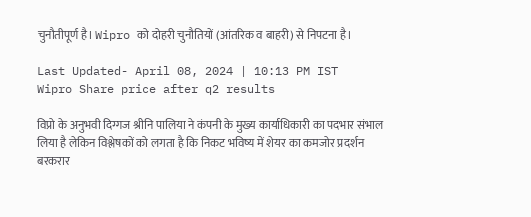चुनौतीपूर्ण है। Wipro को दोहरी चुनौतियों (आंतरिक व बाहरी) से निपटना है।

Last Updated- April 08, 2024 | 10:13 PM IST
Wipro Share price after q2 results

विप्रो के अनुभवी दिग्गज श्रीनि पालिया ने कंपनी के मुख्य कार्याधिकारी का पदभार संभाल लिया है लेकिन विश्लेषकों को लगता है कि निकट भविष्य में शेयर का कमजोर प्रदर्शन बरकरार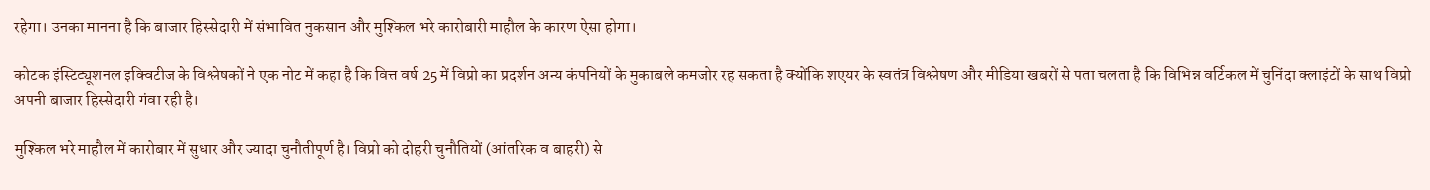रहेगा। उनका मानना है कि बाजार हिस्सेदारी में संभावित नुकसान और मुश्किल भरे कारोबारी माहौल के कारण ऐसा होगा।

कोटक इंस्टिट्यूशनल इक्विटीज के विश्लेषकों ने एक नोट में कहा है कि वित्त वर्ष 25 में विप्रो का प्रदर्शन अन्य कंपनियों के मुकाबले कमजोर रह सकता है क्योंकि शएयर के स्वतंत्र विश्लेषण और मीडिया खबरों से पता चलता है कि विभिन्न वर्टिकल में चुनिंदा क्लाइंटों के साथ विप्रो अपनी बाजार हिस्सेदारी गंवा रही है।

मुश्किल भरे माहौल में कारोबार में सुधार और ज्यादा चुनौतीपूर्ण है। विप्रो को दोहरी चुनौतियों (आंतरिक व बाहरी) से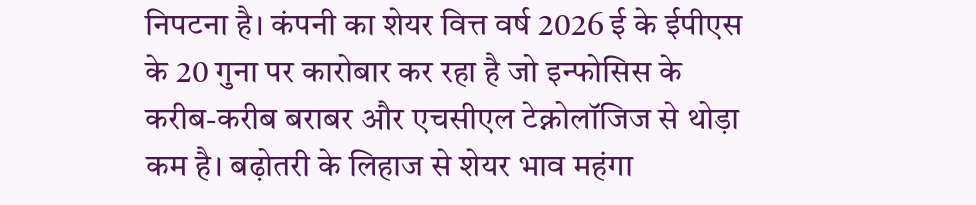निपटना है। कंपनी का शेयर वित्त वर्ष 2026 ई के ईपीएस के 20 गुना पर कारोबार कर रहा है जो इन्फोसिस के करीब-करीब बराबर और एचसीएल टेक्नोलॉजिज से थोड़ा कम है। बढ़ोतरी के लिहाज से शेयर भाव महंगा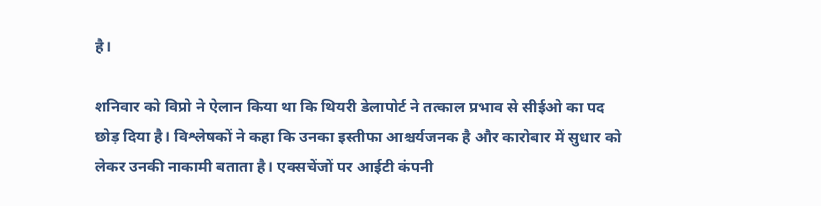है।

शनिवार को विप्रो ने ऐलान किया था कि थियरी डेलापोर्ट ने तत्काल प्रभाव से सीईओ का पद छोड़ दिया है। विश्लेषकों ने कहा कि उनका इस्तीफा आश्चर्यजनक है और कारोबार में सुधार को लेकर उनकी नाकामी बताता है। एक्सचेंजों पर आईटी कंपनी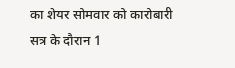का शेयर सोमवार को कारोबारी सत्र के दौरान 1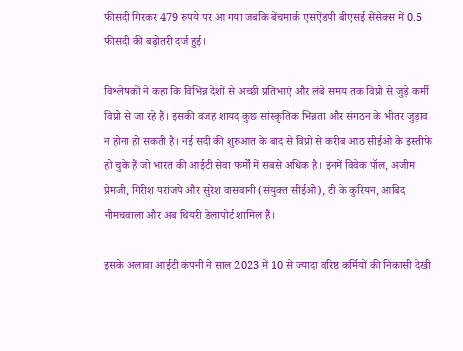फीसदी गिरकर 479 रुपये पर आ गया जबकि बेंचमार्क एसऐंडपी बीएसई सेंसेक्स में 0.5 फीसदी की बढ़ोतरी दर्ज हुई।

विश्लेषकों ने कहा कि विभिन्न देशों से अच्छी प्रतिभाएं और लंबे समय तक विप्रो से जुड़े कर्मी विप्रो से जा रहे हैं। इसकी वजह शायद कुछ सांस्कृतिक भिन्नता और संगठन के भीतर जुड़ाव न होना हो सकती है। नई सदी की शुरुआत के बाद से विप्रो से करीब आठ सीईओ के इस्तीफे हो चुके हैं जो भारत की आईटी सेवा फर्मों में सबसे अधिक है। इनमें विवेक पॉल, अजीम प्रेमजी, गिरीश परांजपे और सुरेश वासवानी (संयुक्त सीईओ), टी के कुरियन, आबिद नीमचवाला और अब थियरी डेलापोर्ट शामिल हैं।

इसके अलावा आईटी कंपनी ने साल 2023 में 10 से ज्यादा वरिष्ठ कर्मियों की निकासी देखी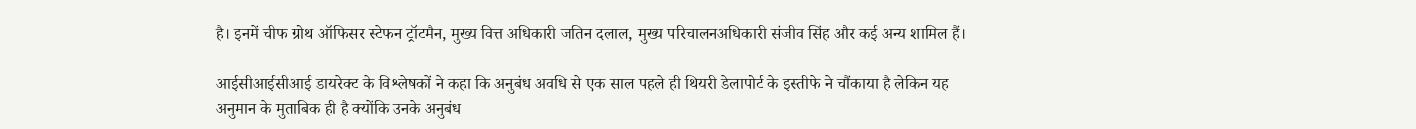है। इनमें चीफ ग्रोथ ऑफिसर स्टेफन ट्रॉटमैन, मुख्य वित्त अधिकारी जतिन दलाल, मुख्य परिचालनअधिकारी संजीव सिंह और कई अन्य शामिल हैं।

आईसीआईसीआई डायरेक्ट के विश्लेषकों ने कहा कि अनुबंध अवधि से एक साल पहले ही थियरी डेलापोर्ट के इस्तीफे ने चौंकाया है लेकिन यह अनुमान के मुताबिक ही है क्योंकि उनके अनुबंध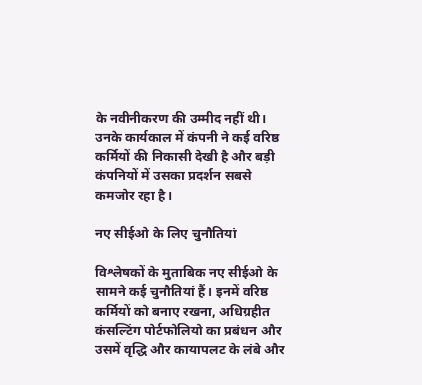के नवीनीकरण की उम्मीद नहीं थी। उनके कार्यकाल में कंपनी ने कई वरिष्ठ कर्मियों की निकासी देखी है और बड़ी कंपनियों में उसका प्रदर्शन सबसे कमजोर रहा है।

नए सीईओ के लिए चुनौतियां

विश्लेषकों के मुताबिक नए सीईओ के सामने कई चुनौतियां हैं। इनमें वरिष्ठ कर्मियों को बनाए रखना, अधिग्रहीत कंसल्टिंग पोर्टफोलियो का प्रबंधन और उसमें वृद्धि और कायापलट के लंबे और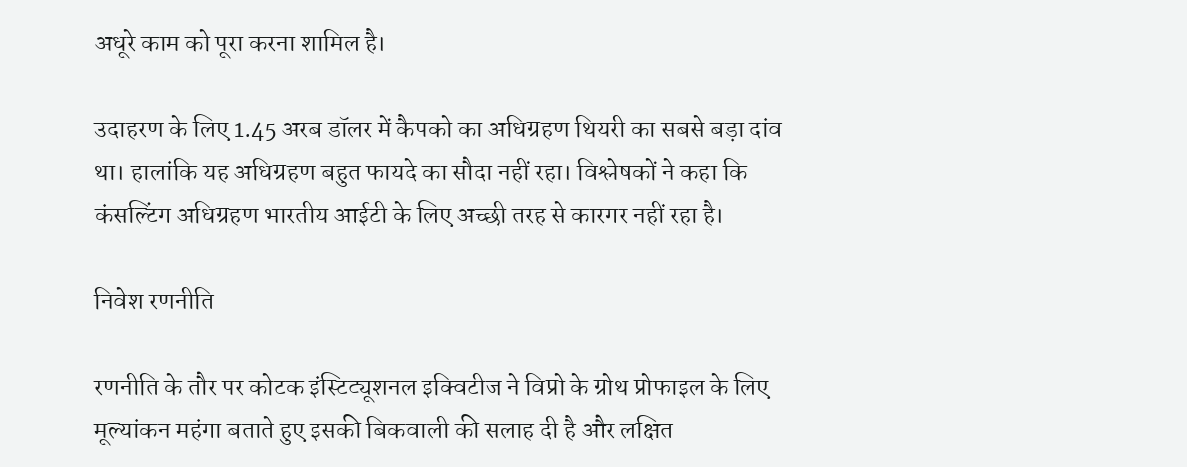अधूरे काम को पूरा करना शामिल है।

उदाहरण के लिए 1.45 अरब डॉलर में कैपको का अधिग्रहण थियरी का सबसे बड़ा दांव था। हालांकि यह अधिग्रहण बहुत फायदे का सौदा नहीं रहा। विश्लेषकों ने कहा कि कंसल्टिंग अधिग्रहण भारतीय आईटी के लिए अच्छी तरह से कारगर नहीं रहा है।

निवेश रणनीति

रणनीति के तौर पर कोटक इंस्टिट्यूशनल इक्विटीज ने विप्रो के ग्रोथ प्रोफाइल के लिए मूल्यांकन महंगा बताते हुए इसकी बिकवाली की सलाह दी है और लक्षित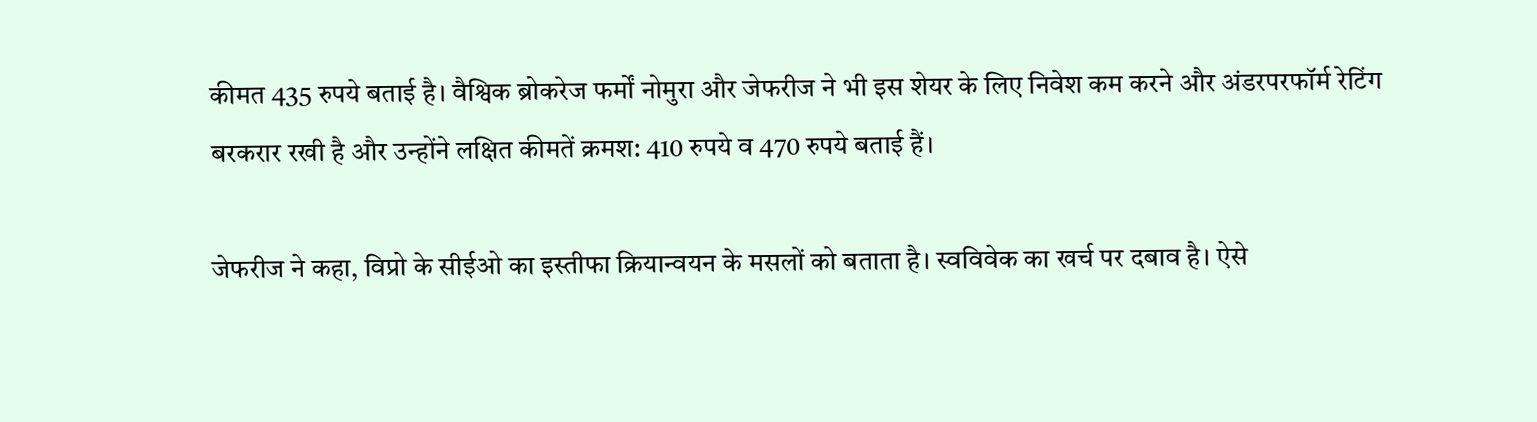कीमत 435 रुपये बताई है। वैश्विक ब्रोकरेज फर्मों नोमुरा और जेफरीज ने भी इस शेयर के लिए निवेश कम करने और अंडरपरफॉर्म रेटिंग बरकरार रखी है और उन्होंने लक्षित कीमतें क्रमश: 410 रुपये व 470 रुपये बताई हैं।

जेफरीज ने कहा, विप्रो के सीईओ का इस्तीफा क्रियान्वयन के मसलों को बताता है। स्वविवेक का खर्च पर दबाव है। ऐसे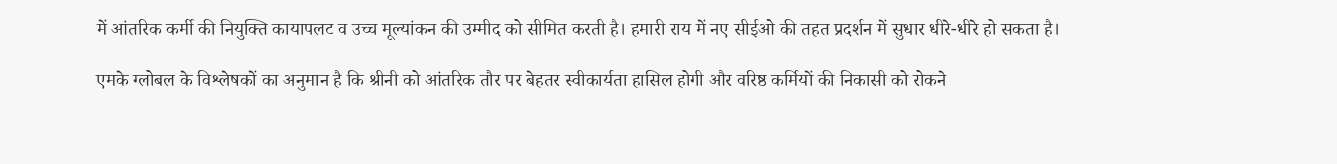में आंतरिक कर्मी की नियुक्ति कायापलट व उच्च मूल्यांकन की उम्मीद को सीमित करती है। हमारी राय में नए सीईओ की तहत प्रदर्शन में सुधार धीरे-धीरे हो सकता है।

एमके ग्लोबल के विश्लेषकों का अनुमान है कि श्रीनी को आंतरिक तौर पर बेहतर स्वीकार्यता हासिल होगी और वरिष्ठ कर्मियों की निकासी को रोकने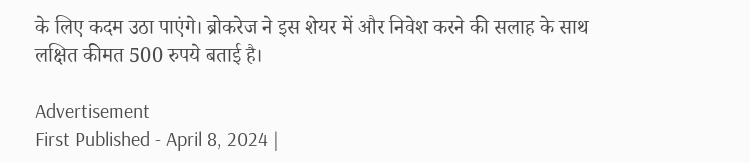के लिए कदम उठा पाएंगे। ब्रोकरेज ने इस शेयर में और निवेश करने की सलाह के साथ लक्षित कीमत 500 रुपये बताई है।

Advertisement
First Published - April 8, 2024 |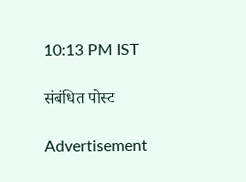10:13 PM IST

संबंधित पोस्ट

Advertisement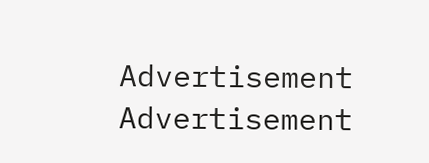Advertisement
Advertisement